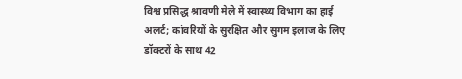विश्व प्रसिद्ध श्रावणी मेले में स्वास्थ्य विभाग का हाई अलर्ट; कांवरियों के सुरक्षित और सुगम इलाज के लिए डॉक्टरों के साथ 42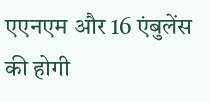एएनएम और 16 एंबुलेंस की होगी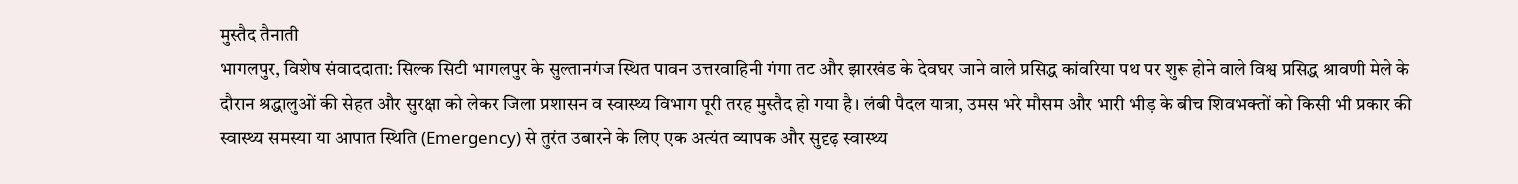मुस्तैद तैनाती
भागलपुर, विशेष संवाददाता: सिल्क सिटी भागलपुर के सुल्तानगंज स्थित पावन उत्तरवाहिनी गंगा तट और झारखंड के देवघर जाने वाले प्रसिद्ध कांवरिया पथ पर शुरू होने वाले विश्व प्रसिद्ध श्रावणी मेले के दौरान श्रद्धालुओं की सेहत और सुरक्षा को लेकर जिला प्रशासन व स्वास्थ्य विभाग पूरी तरह मुस्तैद हो गया है। लंबी पैदल यात्रा, उमस भरे मौसम और भारी भीड़ के बीच शिवभक्तों को किसी भी प्रकार की स्वास्थ्य समस्या या आपात स्थिति (Emergency) से तुरंत उबारने के लिए एक अत्यंत व्यापक और सुदृढ़ स्वास्थ्य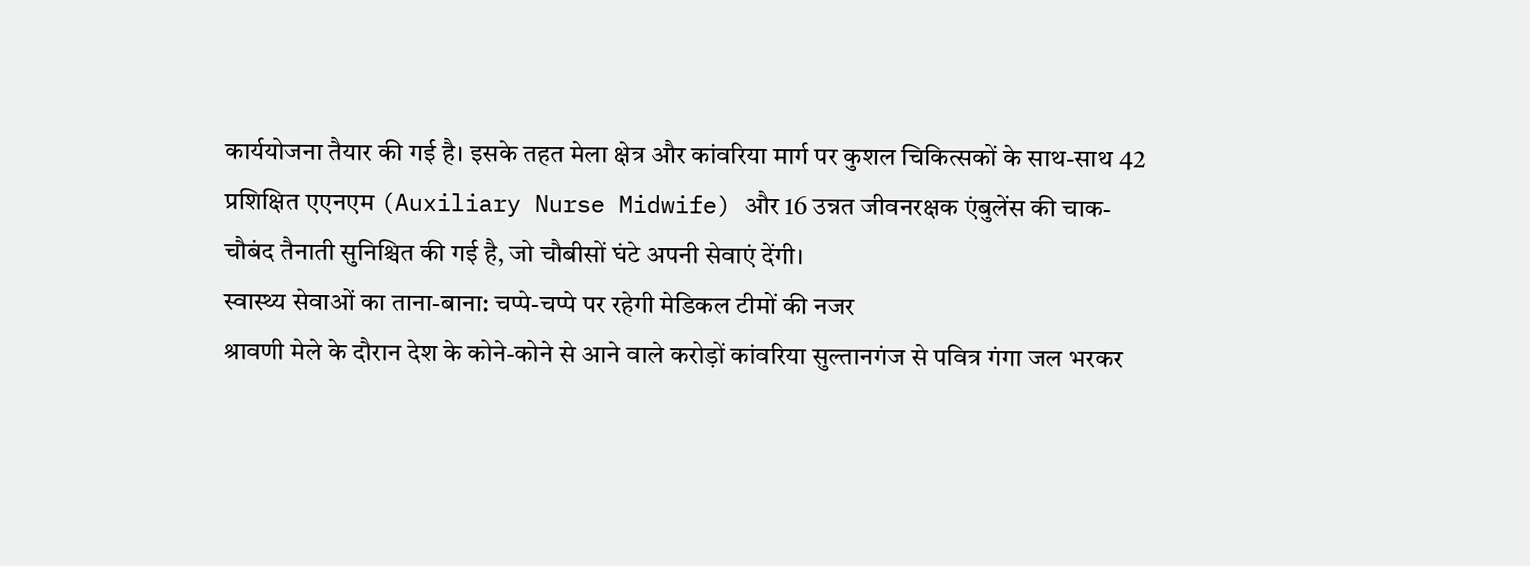कार्ययोजना तैयार की गई है। इसके तहत मेला क्षेत्र और कांवरिया मार्ग पर कुशल चिकित्सकों के साथ-साथ 42 प्रशिक्षित एएनएम (Auxiliary Nurse Midwife) और 16 उन्नत जीवनरक्षक एंबुलेंस की चाक-चौबंद तैनाती सुनिश्चित की गई है, जो चौबीसों घंटे अपनी सेवाएं देंगी।
स्वास्थ्य सेवाओं का ताना-बाना: चप्पे-चप्पे पर रहेगी मेडिकल टीमों की नजर
श्रावणी मेले के दौरान देश के कोने-कोने से आने वाले करोड़ों कांवरिया सुल्तानगंज से पवित्र गंगा जल भरकर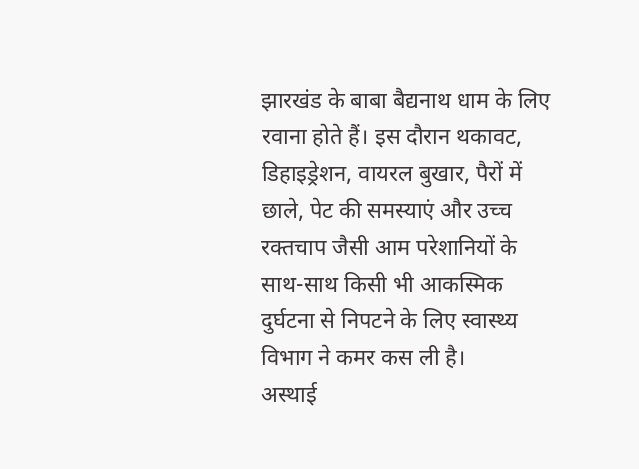झारखंड के बाबा बैद्यनाथ धाम के लिए रवाना होते हैं। इस दौरान थकावट, डिहाइड्रेशन, वायरल बुखार, पैरों में छाले, पेट की समस्याएं और उच्च रक्तचाप जैसी आम परेशानियों के साथ-साथ किसी भी आकस्मिक दुर्घटना से निपटने के लिए स्वास्थ्य विभाग ने कमर कस ली है।
अस्थाई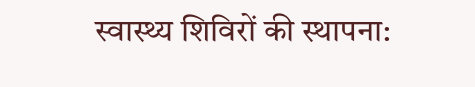स्वास्थ्य शिविरों की स्थापना: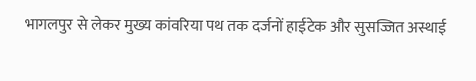भागलपुर से लेकर मुख्य कांवरिया पथ तक दर्जनों हाईटेक और सुसज्जित अस्थाई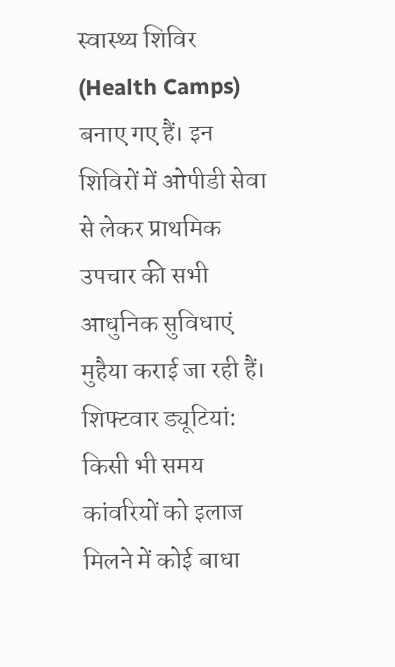स्वास्थ्य शिविर (Health Camps) बनाए गए हैं। इन शिविरों में ओपीडी सेवा से लेकर प्राथमिक उपचार की सभी आधुनिक सुविधाएं मुहैया कराई जा रही हैं।
शिफ्टवार ड्यूटियां: किसी भी समय कांवरियों को इलाज मिलने में कोई बाधा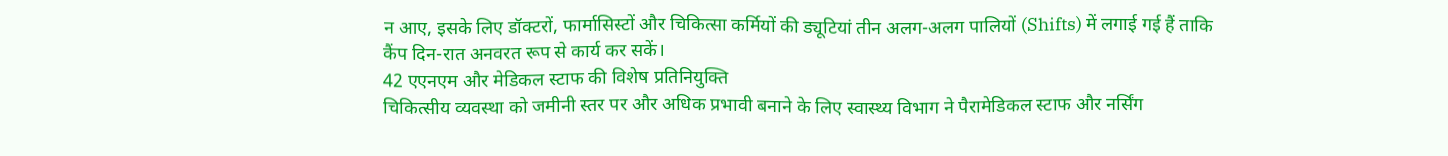न आए, इसके लिए डॉक्टरों, फार्मासिस्टों और चिकित्सा कर्मियों की ड्यूटियां तीन अलग-अलग पालियों (Shifts) में लगाई गई हैं ताकि कैंप दिन-रात अनवरत रूप से कार्य कर सकें।
42 एएनएम और मेडिकल स्टाफ की विशेष प्रतिनियुक्ति
चिकित्सीय व्यवस्था को जमीनी स्तर पर और अधिक प्रभावी बनाने के लिए स्वास्थ्य विभाग ने पैरामेडिकल स्टाफ और नर्सिंग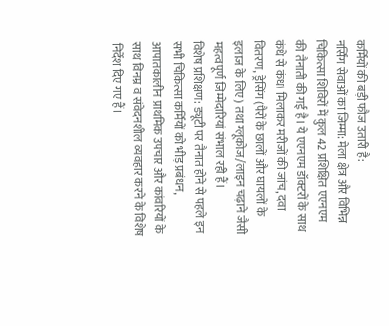कर्मियों की बड़ी फौज उतारी है:
नर्सिंग सेवाओं का जिम्मा: मेला क्षेत्र और विभिन्न चिकित्सा शिविरों में कुल 42 प्रशिक्षित एएनएम की तैनाती की गई है। ये एएनएम डॉक्टरों के साथ कंधे से कंधا मिलाकर मरीजों की जांच, दवा वितरण, ड्रेसिंग (पैरों के छालों और घायलों के इलाज के लिए) तथा ग्लूकोज/लाइन चढ़ाने जैसी महत्वपूर्ण जिम्मेदारियां संभाल रही हैं।
विशेष प्रशिक्षण: ड्यूटी पर तैनात होने से पहले इन सभी चिकित्सा कर्मियों को भीड़ प्रबंधन, आपातकालीन प्राथमिक उपचार और कांवरियों के साथ विनम्र व संवेदनशील व्यवहार करने के विशेष निर्देश दिए गए हैं।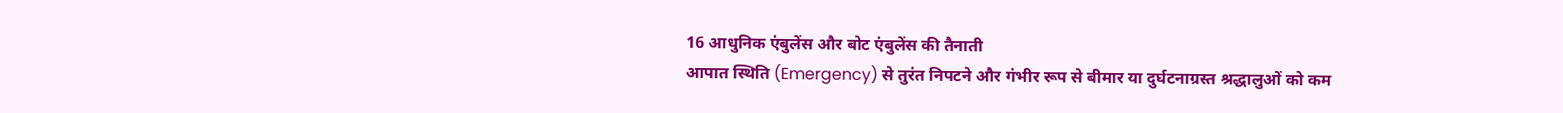16 आधुनिक एंबुलेंस और बोट एंबुलेंस की तैनाती
आपात स्थिति (Emergency) से तुरंत निपटने और गंभीर रूप से बीमार या दुर्घटनाग्रस्त श्रद्धालुओं को कम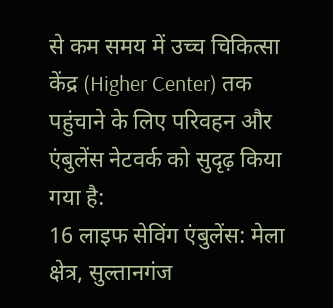से कम समय में उच्च चिकित्सा केंद्र (Higher Center) तक पहुंचाने के लिए परिवहन और एंबुलेंस नेटवर्क को सुदृढ़ किया गया है:
16 लाइफ सेविंग एंबुलेंस: मेला क्षेत्र, सुल्तानगंज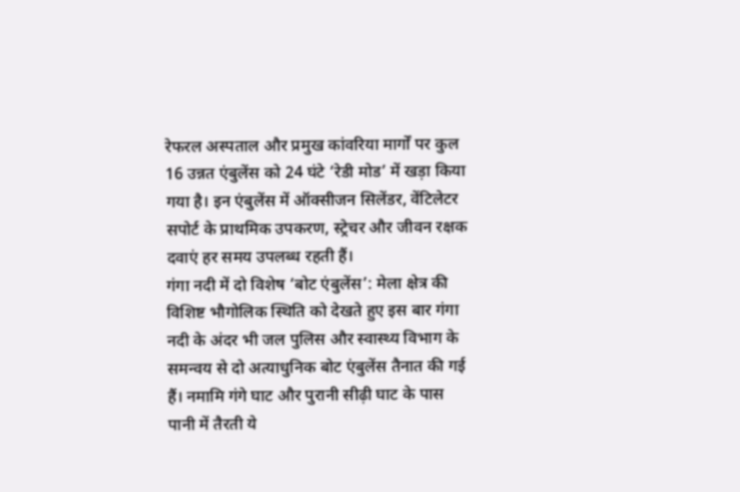रेफरल अस्पताल और प्रमुख कांवरिया मार्गों पर कुल 16 उन्नत एंबुलेंस को 24 घंटे ‘रेडी मोड’ में खड़ा किया गया है। इन एंबुलेंस में ऑक्सीजन सिलेंडर, वेंटिलेटर सपोर्ट के प्राथमिक उपकरण, स्ट्रेचर और जीवन रक्षक दवाएं हर समय उपलब्ध रहती हैं।
गंगा नदी में दो विशेष ‘बोट एंबुलेंस’: मेला क्षेत्र की विशिष्ट भौगोलिक स्थिति को देखते हुए इस बार गंगा नदी के अंदर भी जल पुलिस और स्वास्थ्य विभाग के समन्वय से दो अत्याधुनिक बोट एंबुलेंस तैनात की गई हैं। नमामि गंगे घाट और पुरानी सीढ़ी घाट के पास पानी में तैरती ये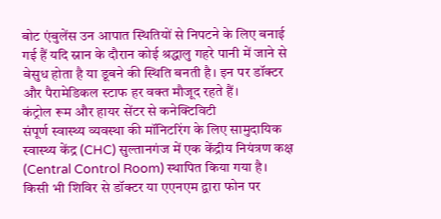बोट एंबुलेंस उन आपात स्थितियों से निपटने के लिए बनाई गई हैं यदि स्नान के दौरान कोई श्रद्धालु गहरे पानी में जाने से बेसुध होता है या डूबने की स्थिति बनती है। इन पर डॉक्टर और पैरामेडिकल स्टाफ हर वक्त मौजूद रहते हैं।
कंट्रोल रूम और हायर सेंटर से कनेक्टिविटी
संपूर्ण स्वास्थ्य व्यवस्था की मॉनिटरिंग के लिए सामुदायिक स्वास्थ्य केंद्र (CHC) सुल्तानगंज में एक केंद्रीय नियंत्रण कक्ष (Central Control Room) स्थापित किया गया है।
किसी भी शिविर से डॉक्टर या एएनएम द्वारा फोन पर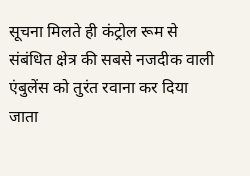सूचना मिलते ही कंट्रोल रूम से संबंधित क्षेत्र की सबसे नजदीक वाली एंबुलेंस को तुरंत रवाना कर दिया जाता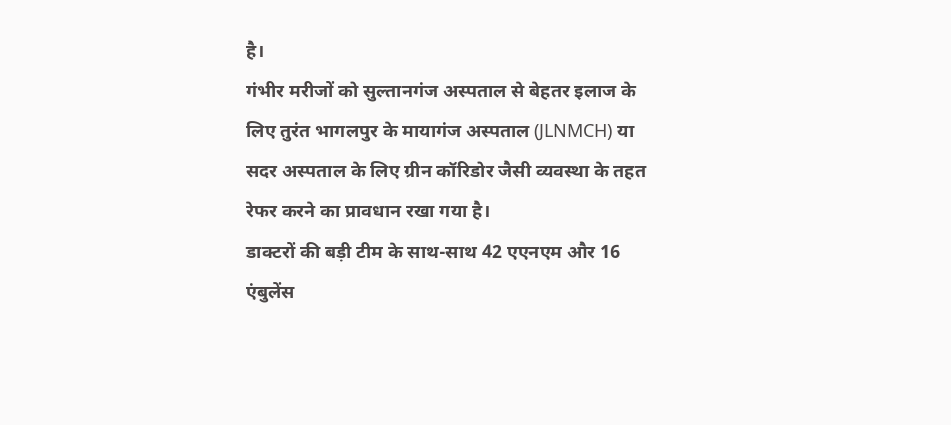है।
गंभीर मरीजों को सुल्तानगंज अस्पताल से बेहतर इलाज के लिए तुरंत भागलपुर के मायागंज अस्पताल (JLNMCH) या सदर अस्पताल के लिए ग्रीन कॉरिडोर जैसी व्यवस्था के तहत रेफर करने का प्रावधान रखा गया है।
डाक्टरों की बड़ी टीम के साथ-साथ 42 एएनएम और 16 एंबुलेंस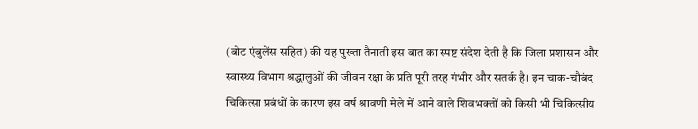(बोट एंबुलेंस सहित) की यह पुख्ता तैनाती इस बात का स्पष्ट संदेश देती है कि जिला प्रशासन और स्वास्थ्य विभाग श्रद्धालुओं की जीवन रक्षा के प्रति पूरी तरह गंभीर और सतर्क है। इन चाक-चौबंद चिकित्सा प्रबंधों के कारण इस वर्ष श्रावणी मेले में आने वाले शिवभक्तों को किसी भी चिकित्सीय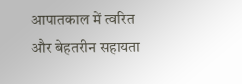आपातकाल में त्वरित और बेहतरीन सहायता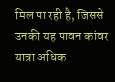मिल पा रही है, जिससे उनकी यह पावन कांवर यात्रा अधिक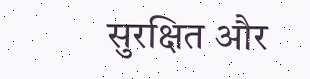सुरक्षित और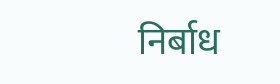निर्बाध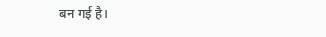बन गई है।